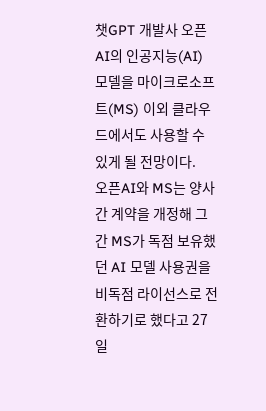챗GPT 개발사 오픈AI의 인공지능(AI) 모델을 마이크로소프트(MS) 이외 클라우드에서도 사용할 수 있게 될 전망이다.
오픈AI와 MS는 양사 간 계약을 개정해 그간 MS가 독점 보유했던 AI 모델 사용권을 비독점 라이선스로 전환하기로 했다고 27일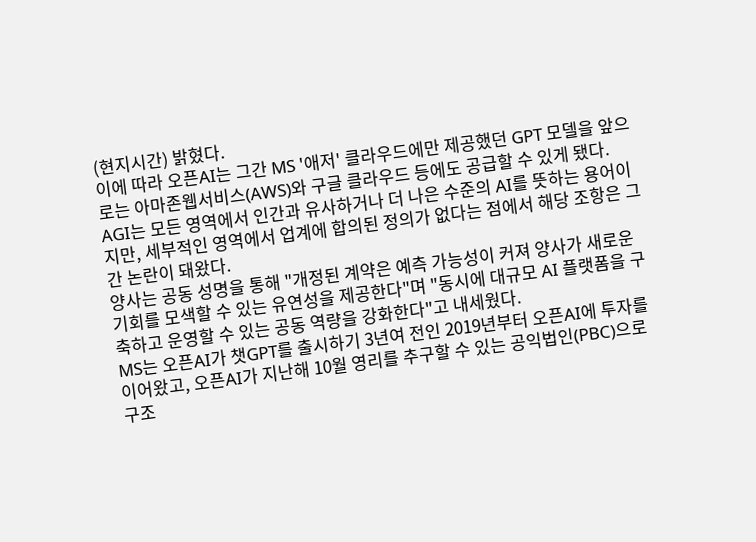(현지시간) 밝혔다.
이에 따라 오픈AI는 그간 MS '애저' 클라우드에만 제공했던 GPT 모델을 앞으로는 아마존웹서비스(AWS)와 구글 클라우드 등에도 공급할 수 있게 됐다.
AGI는 모든 영역에서 인간과 유사하거나 더 나은 수준의 AI를 뜻하는 용어이지만, 세부적인 영역에서 업계에 합의된 정의가 없다는 점에서 해당 조항은 그간 논란이 돼왔다.
양사는 공동 성명을 통해 "개정된 계약은 예측 가능성이 커져 양사가 새로운 기회를 모색할 수 있는 유연성을 제공한다"며 "동시에 대규모 AI 플랫폼을 구축하고 운영할 수 있는 공동 역량을 강화한다"고 내세웠다.
MS는 오픈AI가 챗GPT를 출시하기 3년여 전인 2019년부터 오픈AI에 투자를 이어왔고, 오픈AI가 지난해 10월 영리를 추구할 수 있는 공익법인(PBC)으로 구조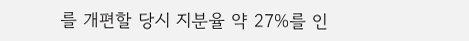를 개편할 당시 지분율 약 27%를 인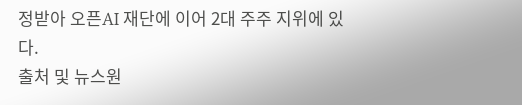정받아 오픈AI 재단에 이어 2대 주주 지위에 있다.
출처 및 뉴스원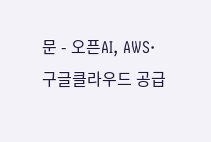문 - 오픈AI, AWS·구글클라우드 공급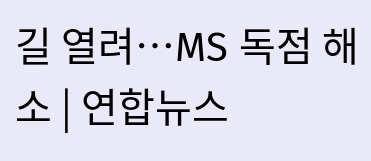길 열려…MS 독점 해소 | 연합뉴스